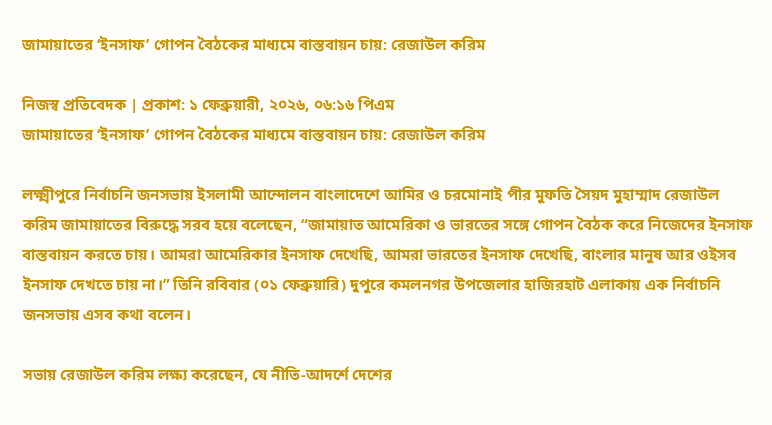জামায়াতের ‘ইনসাফ’ গোপন বৈঠকের মাধ্যমে বাস্তবায়ন চায়: রেজাউল করিম

নিজস্ব প্রতিবেদক | প্রকাশ: ১ ফেব্রুয়ারী, ২০২৬, ০৬:১৬ পিএম
জামায়াতের ‘ইনসাফ’ গোপন বৈঠকের মাধ্যমে বাস্তবায়ন চায়: রেজাউল করিম

লক্ষ্মীপুরে নির্বাচনি জনসভায় ইসলামী আন্দোলন বাংলাদেশে আমির ও চরমোনাই পীর মুফতি সৈয়দ মুহাম্মাদ রেজাউল করিম জামায়াতের বিরুদ্ধে সরব হয়ে বলেছেন, “জামায়াত আমেরিকা ও ভারতের সঙ্গে গোপন বৈঠক করে নিজেদের ইনসাফ বাস্তবায়ন করতে চায়। আমরা আমেরিকার ইনসাফ দেখেছি, আমরা ভারতের ইনসাফ দেখেছি, বাংলার মানুষ আর ওইসব ইনসাফ দেখতে চায় না।” তিনি রবিবার (০১ ফেব্রুয়ারি) দুপুরে কমলনগর উপজেলার হাজিরহাট এলাকায় এক নির্বাচনি জনসভায় এসব কথা বলেন।

সভায় রেজাউল করিম লক্ষ্য করেছেন, যে নীতি-আদর্শে দেশের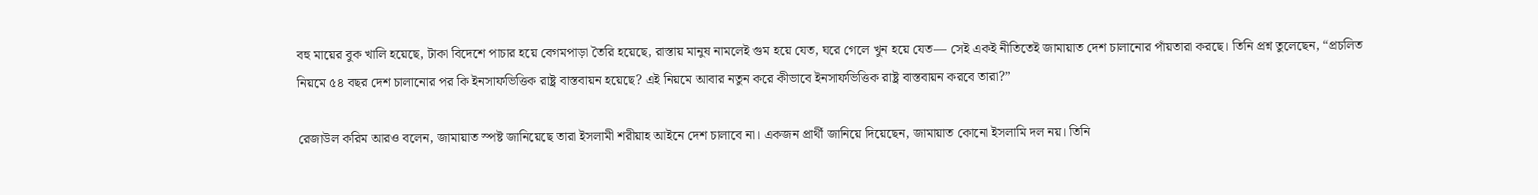বহু মায়ের বুক খালি হয়েছে, টাকা বিদেশে পাচার হয়ে বেগমপাড়া তৈরি হয়েছে, রাস্তায় মানুষ নামলেই গুম হয়ে যেত, ঘরে গেলে খুন হয়ে যেত— সেই একই নীতিতেই জামায়াত দেশ চালানোর পাঁয়তারা করছে। তিনি প্রশ্ন তুলেছেন, “প্রচলিত নিয়মে ৫৪ বছর দেশ চালানোর পর কি ইনসাফভিত্তিক রাষ্ট্র বাস্তবায়ন হয়েছে? এই নিয়মে আবার নতুন করে কীভাবে ইনসাফভিত্তিক রাষ্ট্র বাস্তবায়ন করবে তারা?”

রেজাউল করিম আরও বলেন, জামায়াত স্পষ্ট জানিয়েছে তারা ইসলামী শরীয়াহ আইনে দেশ চালাবে না। একজন প্রার্থী জানিয়ে দিয়েছেন, জামায়াত কোনো ইসলামি দল নয়। তিনি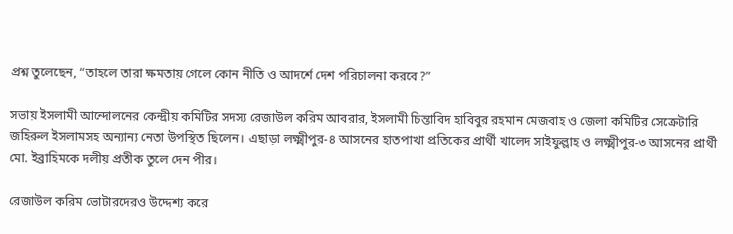প্রশ্ন তুলেছেন, “তাহলে তারা ক্ষমতায় গেলে কোন নীতি ও আদর্শে দেশ পরিচালনা করবে?”

সভায় ইসলামী আন্দোলনের কেন্দ্রীয় কমিটির সদস্য রেজাউল করিম আবরার, ইসলামী চিন্তাবিদ হাবিবুর রহমান মেজবাহ ও জেলা কমিটির সেক্রেটারি জহিরুল ইসলামসহ অন্যান্য নেতা উপস্থিত ছিলেন। এছাড়া লক্ষ্মীপুর-৪ আসনের হাতপাখা প্রতিকের প্রার্থী খালেদ সাইফুল্লাহ ও লক্ষ্মীপুর-৩ আসনের প্রার্থী মো. ইব্রাহিমকে দলীয় প্রতীক তুলে দেন পীর।

রেজাউল করিম ভোটারদেরও উদ্দেশ্য করে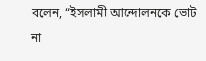বলেন, “ইসলামী আন্দোলনকে ভোট না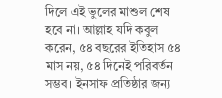দিলে এই ভুলের মাশুল শেষ হবে না। আল্লাহ যদি কবুল করেন, ৫৪ বছরের ইতিহাস ৫৪ মাস নয়, ৫৪ দিনেই পরিবর্তন সম্ভব। ইনসাফ প্রতিষ্ঠার জন্য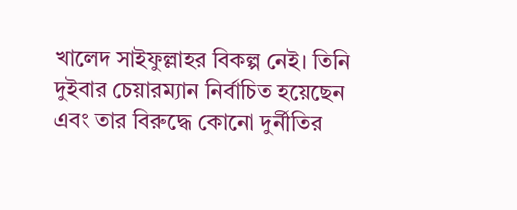খালেদ সাইফুল্লাহর বিকল্প নেই। তিনি দুইবার চেয়ারম্যান নির্বাচিত হয়েছেন এবং তার বিরুদ্ধে কোনো দুর্নীতির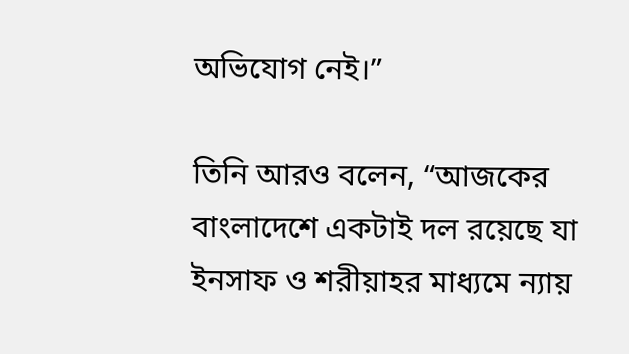অভিযোগ নেই।”

তিনি আরও বলেন, “আজকের বাংলাদেশে একটাই দল রয়েছে যা ইনসাফ ও শরীয়াহর মাধ্যমে ন্যায়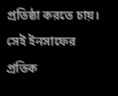প্রতিষ্ঠা করতে চায়। সেই ইনসাফের প্রতিক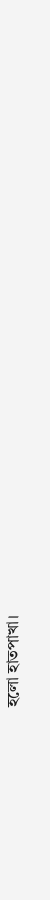হলো হাতপাখা।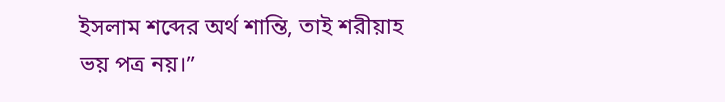ইসলাম শব্দের অর্থ শান্তি, তাই শরীয়াহ ভয় পত্র নয়।”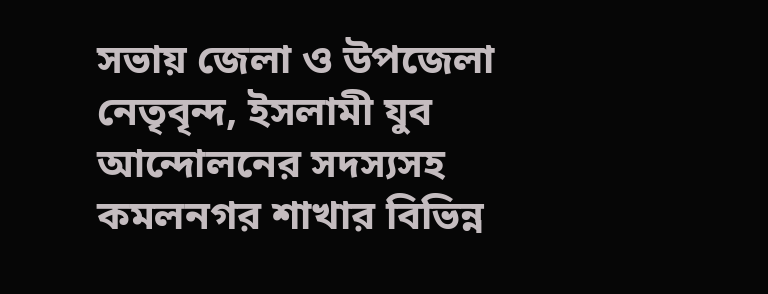সভায় জেলা ও উপজেলা নেতৃবৃন্দ, ইসলামী যুব আন্দোলনের সদস্যসহ কমলনগর শাখার বিভিন্ন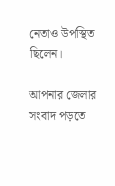নেতাও উপস্থিত ছিলেন।

আপনার জেলার সংবাদ পড়তে